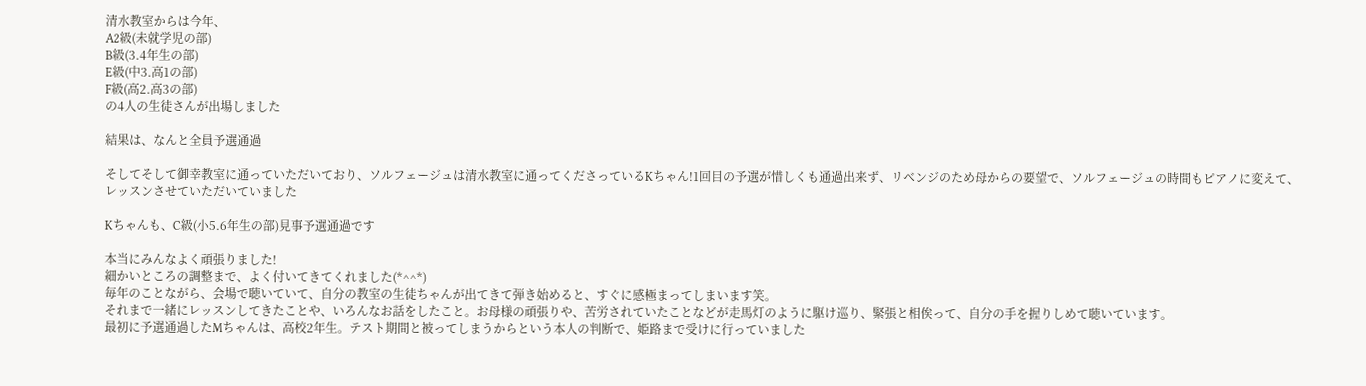清水教室からは今年、
A2級(未就学児の部)
B級(3.4年生の部)
E級(中3.高1の部)
F級(高2.高3の部)
の4人の生徒さんが出場しました

結果は、なんと全員予選通過

そしてそして御幸教室に通っていただいており、ソルフェージュは清水教室に通ってくださっているKちゃん!1回目の予選が惜しくも通過出来ず、リベンジのため母からの要望で、ソルフェージュの時間もピアノに変えて、レッスンさせていただいていました

Kちゃんも、C級(小5.6年生の部)見事予選通過です

本当にみんなよく頑張りました!
細かいところの調整まで、よく付いてきてくれました(*^^*)
毎年のことながら、会場で聴いていて、自分の教室の生徒ちゃんが出てきて弾き始めると、すぐに感極まってしまいます笑。
それまで一緒にレッスンしてきたことや、いろんなお話をしたこと。お母様の頑張りや、苦労されていたことなどが走馬灯のように駆け巡り、緊張と相俟って、自分の手を握りしめて聴いています。
最初に予選通過したMちゃんは、高校2年生。テスト期間と被ってしまうからという本人の判断で、姫路まで受けに行っていました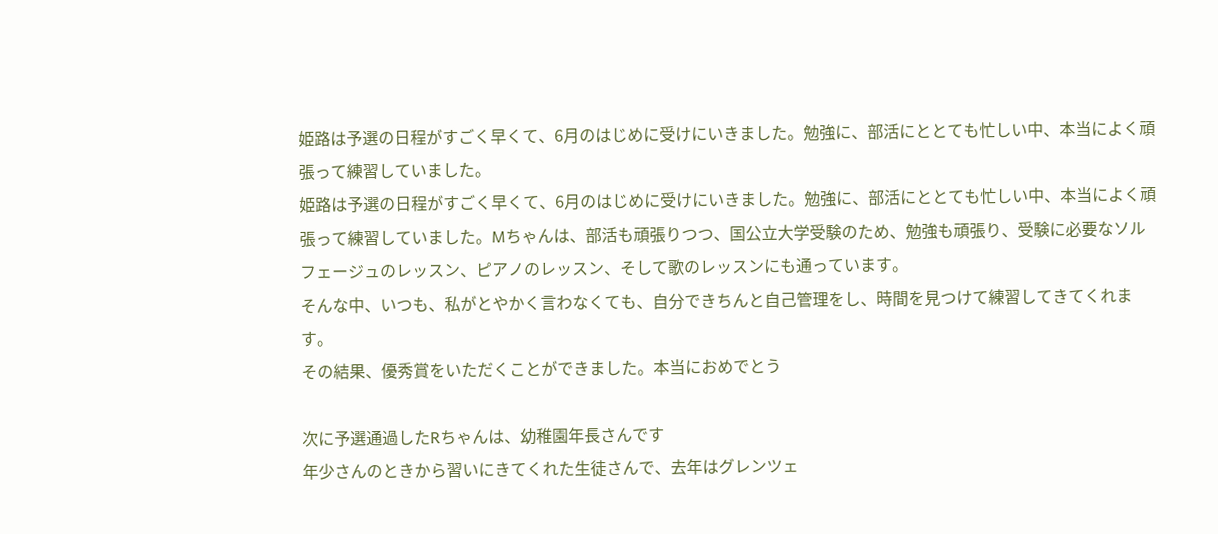姫路は予選の日程がすごく早くて、6月のはじめに受けにいきました。勉強に、部活にととても忙しい中、本当によく頑張って練習していました。
姫路は予選の日程がすごく早くて、6月のはじめに受けにいきました。勉強に、部活にととても忙しい中、本当によく頑張って練習していました。Mちゃんは、部活も頑張りつつ、国公立大学受験のため、勉強も頑張り、受験に必要なソルフェージュのレッスン、ピアノのレッスン、そして歌のレッスンにも通っています。
そんな中、いつも、私がとやかく言わなくても、自分できちんと自己管理をし、時間を見つけて練習してきてくれます。
その結果、優秀賞をいただくことができました。本当におめでとう

次に予選通過したRちゃんは、幼稚園年長さんです
年少さんのときから習いにきてくれた生徒さんで、去年はグレンツェ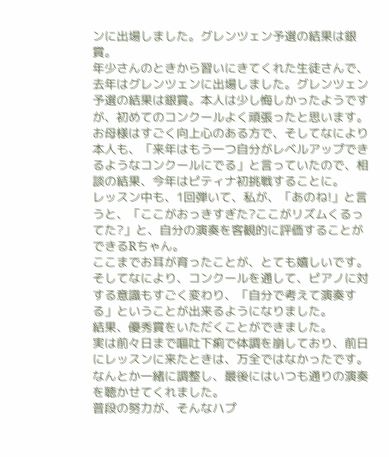ンに出場しました。グレンツェン予選の結果は銀賞。
年少さんのときから習いにきてくれた生徒さんで、去年はグレンツェンに出場しました。グレンツェン予選の結果は銀賞。本人は少し悔しかったようですが、初めてのコンクールよく頑張ったと思います。
お母様はすごく向上心のある方で、そしてなにより本人も、「来年はもう一つ自分がレベルアップできるようなコンクールにでる」と言っていたので、相談の結果、今年はピティナ初挑戦することに。
レッスン中も、1回弾いて、私が、「あのね!」と言うと、「ここがおっきすぎた?ここがリズムくるってた?」と、自分の演奏を客観的に評価することができるRちゃん。
ここまでお耳が育ったことが、とても嬉しいです。そしてなにより、コンクールを通して、ピアノに対する意識もすごく変わり、「自分で考えて演奏する」ということが出来るようになりました。
結果、優秀賞をいただくことができました。
実は前々日まで嘔吐下痢で体調を崩しており、前日にレッスンに来たときは、万全ではなかったです。
なんとか一緒に調整し、最後にはいつも通りの演奏を聴かせてくれました。
普段の努力が、そんなハプ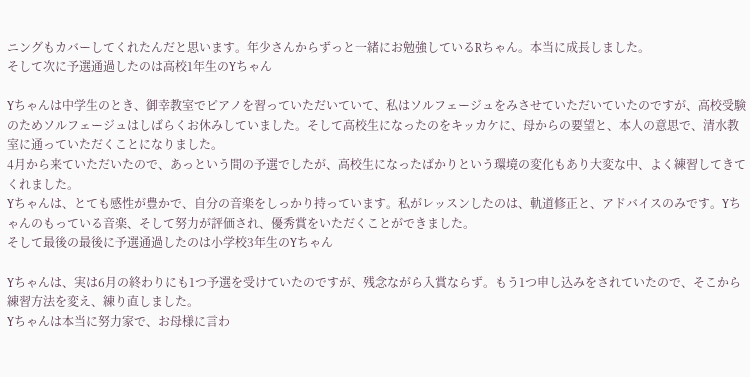ニングもカバーしてくれたんだと思います。年少さんからずっと一緒にお勉強しているRちゃん。本当に成長しました。
そして次に予選通過したのは高校1年生のYちゃん

Yちゃんは中学生のとき、御幸教室でピアノを習っていただいていて、私はソルフェージュをみさせていただいていたのですが、高校受験のためソルフェージュはしばらくお休みしていました。そして高校生になったのをキッカケに、母からの要望と、本人の意思で、清水教室に通っていただくことになりました。
4月から来ていただいたので、あっという間の予選でしたが、高校生になったばかりという環境の変化もあり大変な中、よく練習してきてくれました。
Yちゃんは、とても感性が豊かで、自分の音楽をしっかり持っています。私がレッスンしたのは、軌道修正と、アドバイスのみです。Yちゃんのもっている音楽、そして努力が評価され、優秀賞をいただくことができました。
そして最後の最後に予選通過したのは小学校3年生のYちゃん

Yちゃんは、実は6月の終わりにも1つ予選を受けていたのですが、残念ながら入賞ならず。もう1つ申し込みをされていたので、そこから練習方法を変え、練り直しました。
Yちゃんは本当に努力家で、お母様に言わ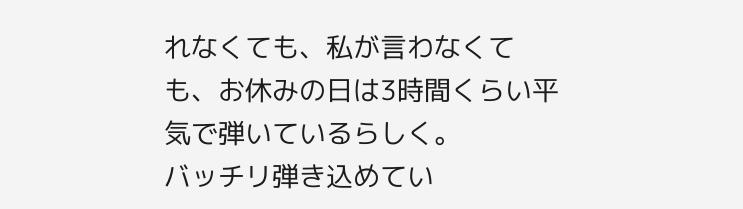れなくても、私が言わなくても、お休みの日は3時間くらい平気で弾いているらしく。
バッチリ弾き込めてい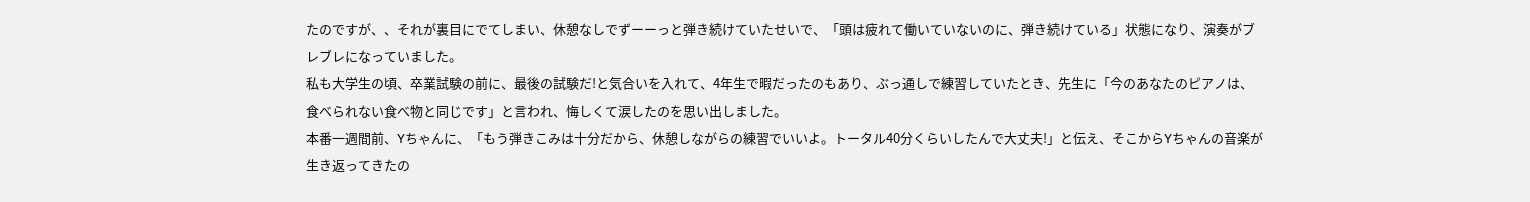たのですが、、それが裏目にでてしまい、休憩なしでずーーっと弾き続けていたせいで、「頭は疲れて働いていないのに、弾き続けている」状態になり、演奏がブレブレになっていました。
私も大学生の頃、卒業試験の前に、最後の試験だ!と気合いを入れて、4年生で暇だったのもあり、ぶっ通しで練習していたとき、先生に「今のあなたのピアノは、食べられない食べ物と同じです」と言われ、悔しくて涙したのを思い出しました。
本番一週間前、Yちゃんに、「もう弾きこみは十分だから、休憩しながらの練習でいいよ。トータル40分くらいしたんで大丈夫!」と伝え、そこからYちゃんの音楽が生き返ってきたの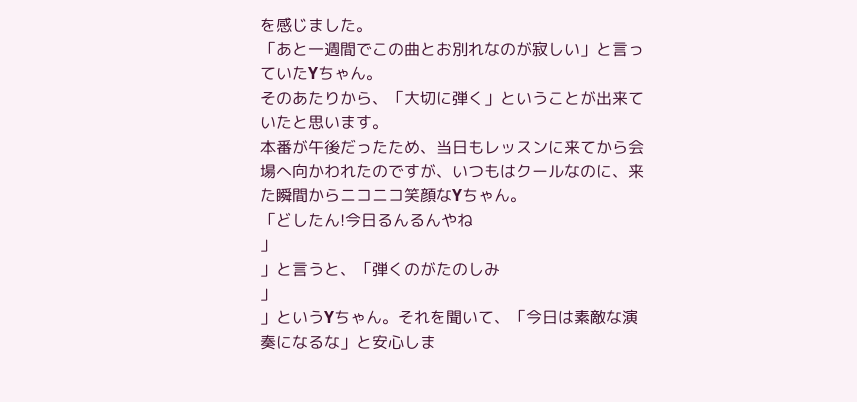を感じました。
「あと一週間でこの曲とお別れなのが寂しい」と言っていたYちゃん。
そのあたりから、「大切に弾く」ということが出来ていたと思います。
本番が午後だったため、当日もレッスンに来てから会場へ向かわれたのですが、いつもはクールなのに、来た瞬間からニコニコ笑顔なYちゃん。
「どしたん!今日るんるんやね
」
」と言うと、「弾くのがたのしみ
」
」というYちゃん。それを聞いて、「今日は素敵な演奏になるな」と安心しま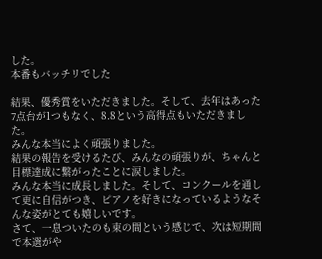した。
本番もバッチリでした

結果、優秀賞をいただきました。そして、去年はあった7点台が1つもなく、8.8という高得点もいただきました。
みんな本当によく頑張りました。
結果の報告を受けるたび、みんなの頑張りが、ちゃんと目標達成に繋がったことに涙しました。
みんな本当に成長しました。そして、コンクールを通して更に自信がつき、ピアノを好きになっているようなそんな姿がとても嬉しいです。
さて、一息ついたのも束の間という感じで、次は短期間で本選がや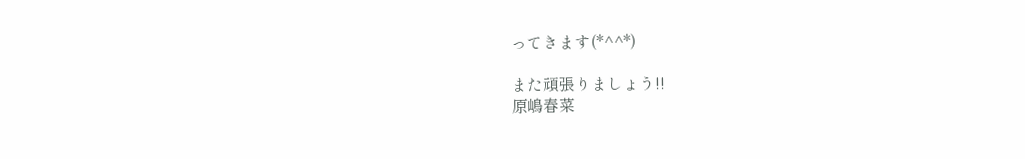ってきます(*^^*)

また頑張りましょう!!
原嶋春菜